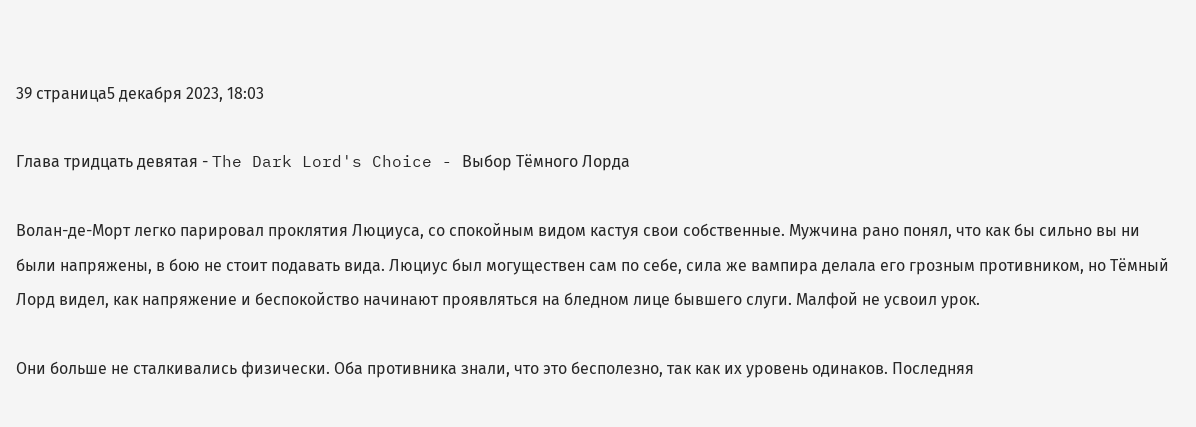39 страница5 декабря 2023, 18:03

Глава тридцать девятая - The Dark Lord's Choice - Выбор Тёмного Лорда

Волан-де-Морт легко парировал проклятия Люциуса, со спокойным видом кастуя свои собственные. Мужчина рано понял, что как бы сильно вы ни были напряжены, в бою не стоит подавать вида. Люциус был могуществен сам по себе, сила же вампира делала его грозным противником, но Тёмный Лорд видел, как напряжение и беспокойство начинают проявляться на бледном лице бывшего слуги. Малфой не усвоил урок.

Они больше не сталкивались физически. Оба противника знали, что это бесполезно, так как их уровень одинаков. Последняя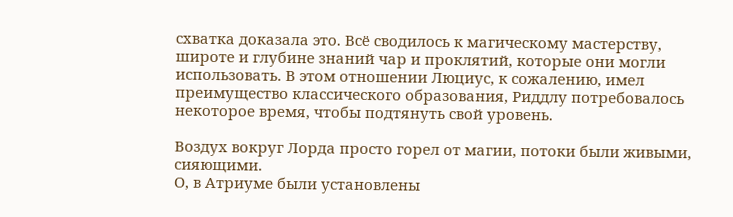схватка доказала это. Всё сводилось к магическому мастерству, широте и глубине знаний чар и проклятий, которые они могли использовать. В этом отношении Люциус, к сожалению, имел преимущество классического образования, Риддлу потребовалось некоторое время, чтобы подтянуть свой уровень.

Воздух вокруг Лорда просто горел от магии, потоки были живыми, сияющими.
О, в Атриуме были установлены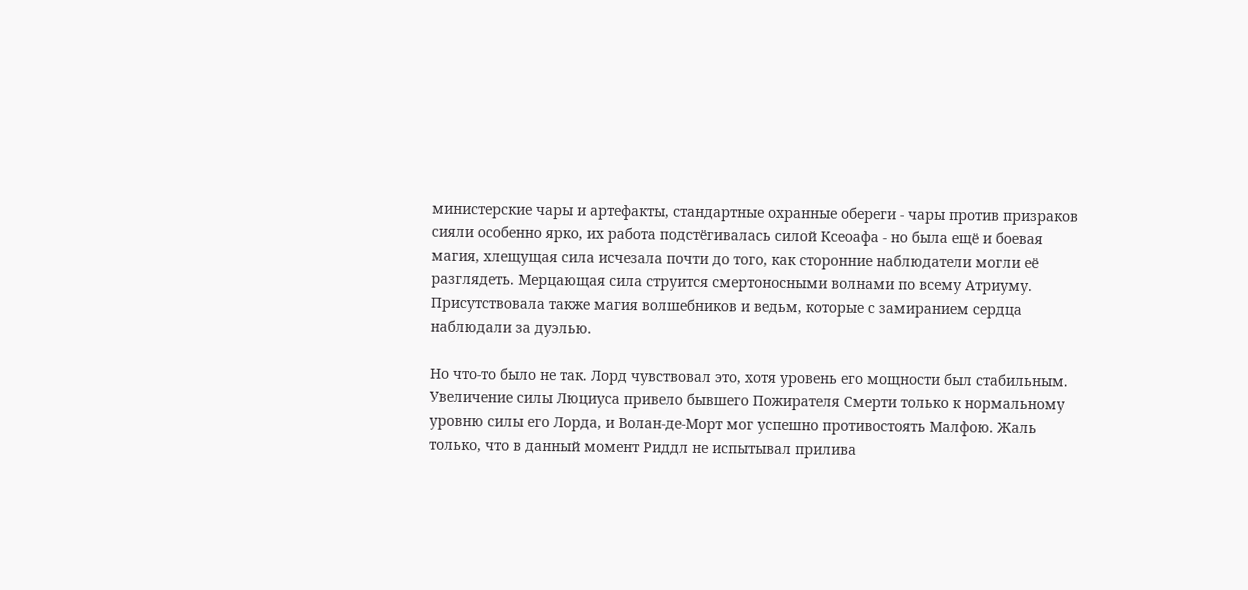министерские чары и артефакты, стандартные охранные обереги - чары против призраков сияли особенно ярко, их работа подстёгивалась силой Ксеоафа - но была ещё и боевая магия, хлещущая сила исчезала почти до того, как сторонние наблюдатели могли её разглядеть. Мерцающая сила струится смертоносными волнами по всему Атриуму. Присутствовала также магия волшебников и ведьм, которые с замиранием сердца наблюдали за дуэлью.

Но что-то было не так. Лорд чувствовал это, хотя уровень его мощности был стабильным. Увеличение силы Люциуса привело бывшего Пожирателя Смерти только к нормальному уровню силы его Лорда, и Волан-де-Морт мог успешно противостоять Малфою. Жаль только, что в данный момент Риддл не испытывал прилива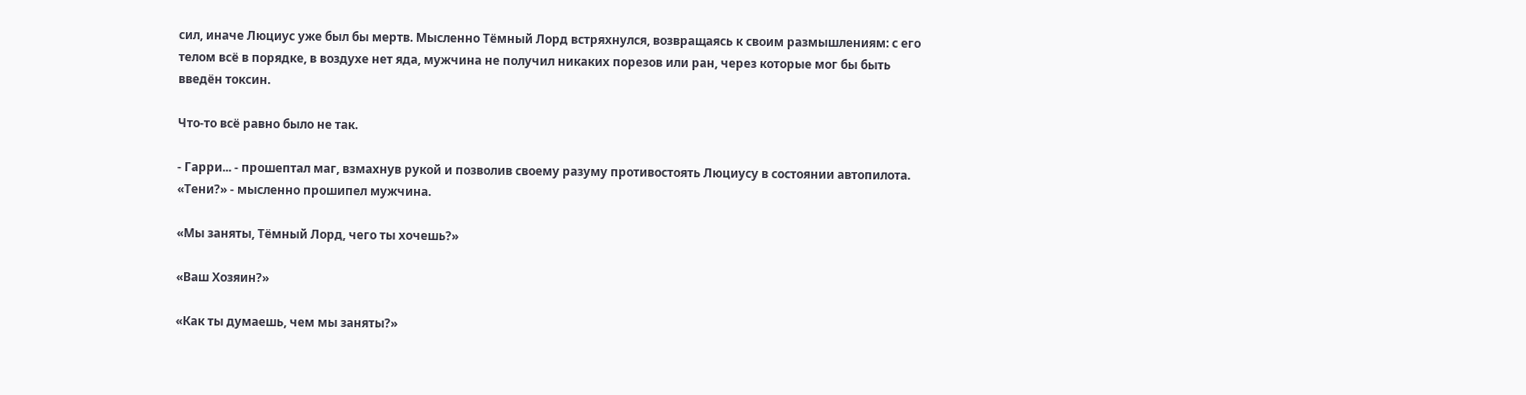сил, иначе Люциус уже был бы мертв. Мысленно Тёмный Лорд встряхнулся, возвращаясь к своим размышлениям: с его телом всё в порядке, в воздухе нет яда, мужчина не получил никаких порезов или ран, через которые мог бы быть введён токсин.

Что-то всё равно было не так.

- Гарри... - прошептал маг, взмахнув рукой и позволив своему разуму противостоять Люциусу в состоянии автопилота. «Тени?» - мысленно прошипел мужчина.

«Мы заняты, Тёмный Лорд, чего ты хочешь?»

«Ваш Хозяин?»

«Как ты думаешь, чем мы заняты?»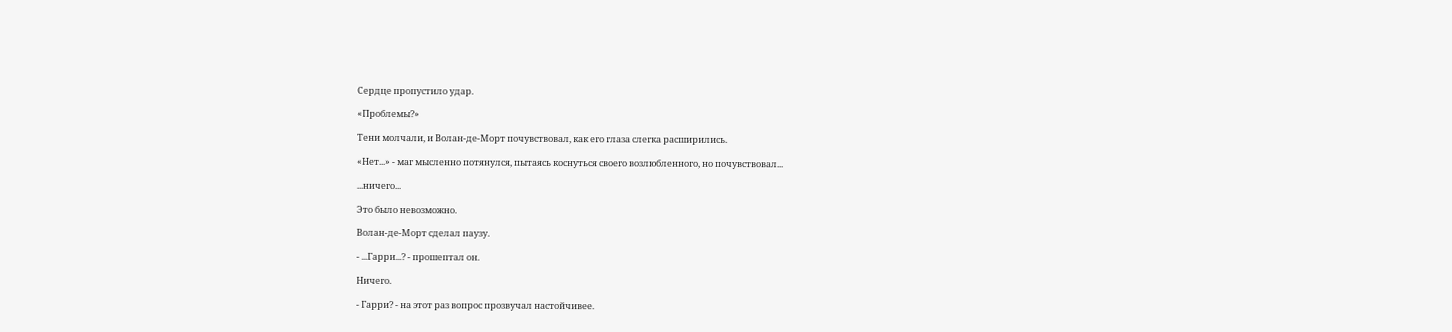Сердце пропустило удар.

«Проблемы?»

Тени молчали, и Волан-де-Морт почувствовал, как его глаза слегка расширились.

«Нет...» - маг мысленно потянулся, пытаясь коснуться своего возлюбленного, но почувствовал...

...ничего...

Это было невозможно.

Волан-де-Морт сделал паузу.

- ...Гарри...? - прошептал он.

Ничего.

- Гарри? - на этот раз вопрос прозвучал настойчивее.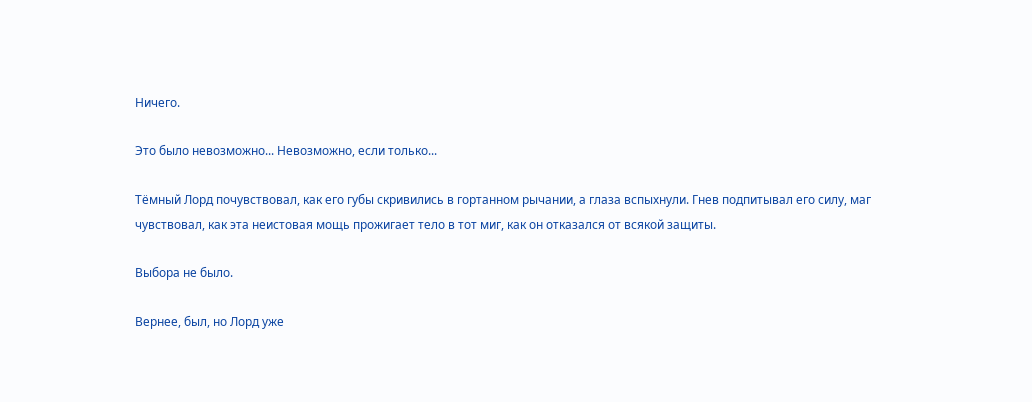Ничего.

Это было невозможно... Невозможно, если только...

Тёмный Лорд почувствовал, как его губы скривились в гортанном рычании, а глаза вспыхнули. Гнев подпитывал его силу, маг чувствовал, как эта неистовая мощь прожигает тело в тот миг, как он отказался от всякой защиты.

Выбора не было.

Вернее, был, но Лорд уже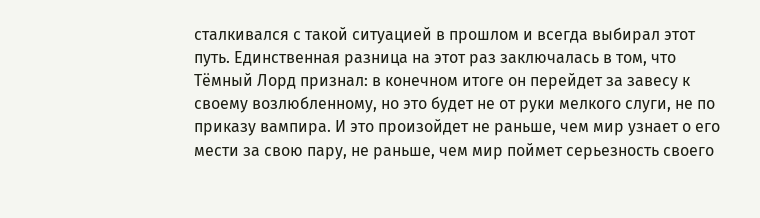сталкивался с такой ситуацией в прошлом и всегда выбирал этот путь. Единственная разница на этот раз заключалась в том, что Тёмный Лорд признал: в конечном итоге он перейдет за завесу к своему возлюбленному, но это будет не от руки мелкого слуги, не по приказу вампира. И это произойдет не раньше, чем мир узнает о его мести за свою пару, не раньше, чем мир поймет серьезность своего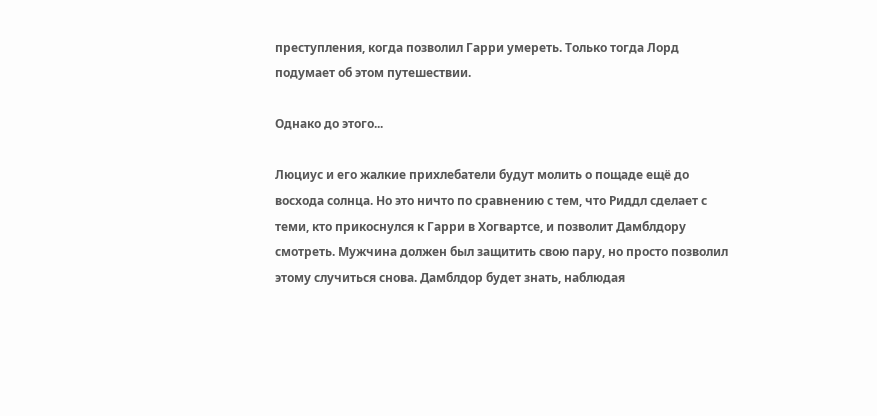преступления, когда позволил Гарри умереть. Только тогда Лорд подумает об этом путешествии.

Однако до этого...

Люциус и его жалкие прихлебатели будут молить о пощаде ещё до восхода солнца. Но это ничто по сравнению с тем, что Риддл сделает с теми, кто прикоснулся к Гарри в Хогвартсе, и позволит Дамблдору смотреть. Мужчина должен был защитить свою пару, но просто позволил этому случиться снова. Дамблдор будет знать, наблюдая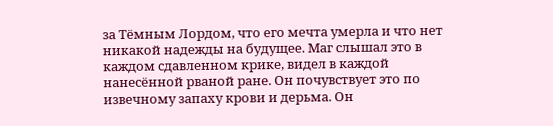за Тёмным Лордом, что его мечта умерла и что нет никакой надежды на будущее. Маг слышал это в каждом сдавленном крике, видел в каждой нанесённой рваной ране. Он почувствует это по извечному запаху крови и дерьма. Он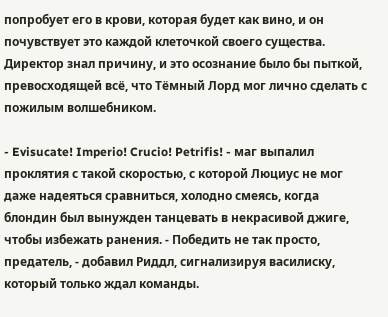попробует его в крови, которая будет как вино, и он почувствует это каждой клеточкой своего существа. Директор знал причину, и это осознание было бы пыткой, превосходящей всё, что Тёмный Лорд мог лично сделать с пожилым волшебником.

- Evisucate! Imperio! Crucio! Petrifis! - маг выпалил проклятия с такой скоростью, с которой Люциус не мог даже надеяться сравниться, холодно смеясь, когда блондин был вынужден танцевать в некрасивой джиге, чтобы избежать ранения. - Победить не так просто, предатель, - добавил Риддл, сигнализируя василиску, который только ждал команды.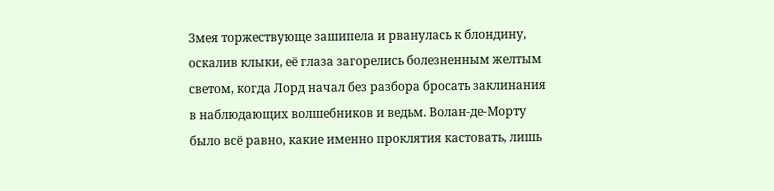Змея торжествующе зашипела и рванулась к блондину, оскалив клыки, её глаза загорелись болезненным желтым светом, когда Лорд начал без разбора бросать заклинания в наблюдающих волшебников и ведьм. Волан-де-Морту было всё равно, какие именно проклятия кастовать, лишь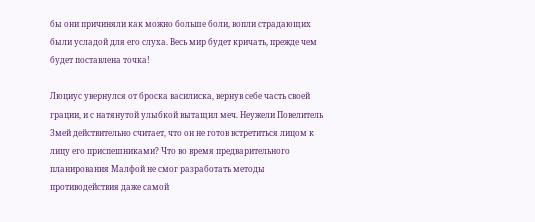бы они причиняли как можно больше боли, вопли страдающих были усладой для его слуха. Весь мир будет кричать, прежде чем будет поставлена точка!

Люциус увернулся от броска василиска, вернув себе часть своей грации, и с натянутой улыбкой вытащил меч. Неужели Повелитель Змей действительно считает, что он не готов встретиться лицом к лицу его приспешниками? Что во время предварительного планирования Малфой не смог разработать методы противодействия даже самой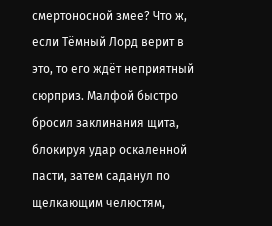смертоносной змее? Что ж, если Тёмный Лорд верит в это, то его ждёт неприятный сюрприз. Малфой быстро бросил заклинания щита, блокируя удар оскаленной пасти, затем саданул по щелкающим челюстям,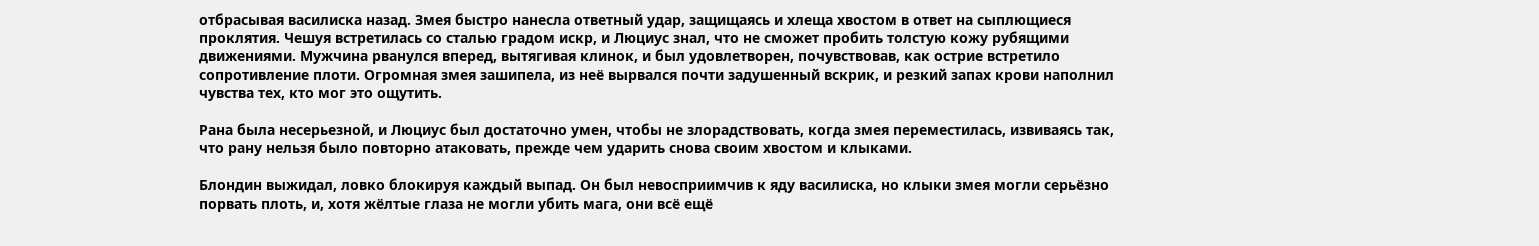отбрасывая василиска назад. Змея быстро нанесла ответный удар, защищаясь и хлеща хвостом в ответ на сыплющиеся проклятия. Чешуя встретилась со сталью градом искр, и Люциус знал, что не сможет пробить толстую кожу рубящими движениями. Мужчина рванулся вперед, вытягивая клинок, и был удовлетворен, почувствовав, как острие встретило сопротивление плоти. Огромная змея зашипела, из неё вырвался почти задушенный вскрик, и резкий запах крови наполнил чувства тех, кто мог это ощутить.

Рана была несерьезной, и Люциус был достаточно умен, чтобы не злорадствовать, когда змея переместилась, извиваясь так, что рану нельзя было повторно атаковать, прежде чем ударить снова своим хвостом и клыками.

Блондин выжидал, ловко блокируя каждый выпад. Он был невосприимчив к яду василиска, но клыки змея могли серьёзно порвать плоть, и, хотя жёлтые глаза не могли убить мага, они всё ещё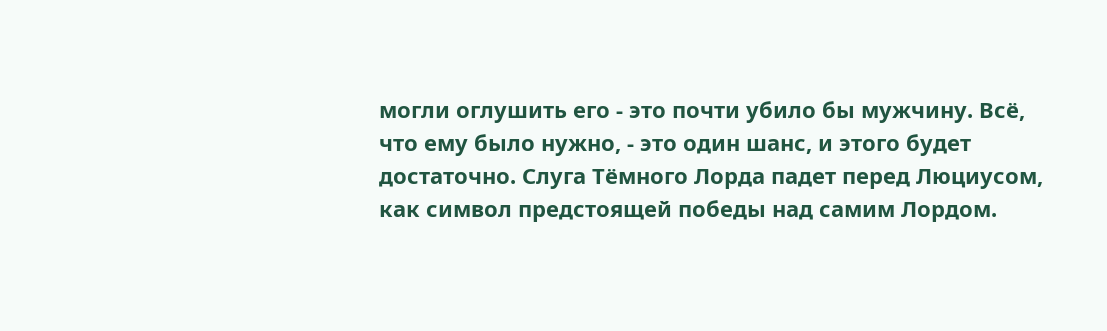могли оглушить его - это почти убило бы мужчину. Всё, что ему было нужно, - это один шанс, и этого будет достаточно. Слуга Тёмного Лорда падет перед Люциусом, как символ предстоящей победы над самим Лордом.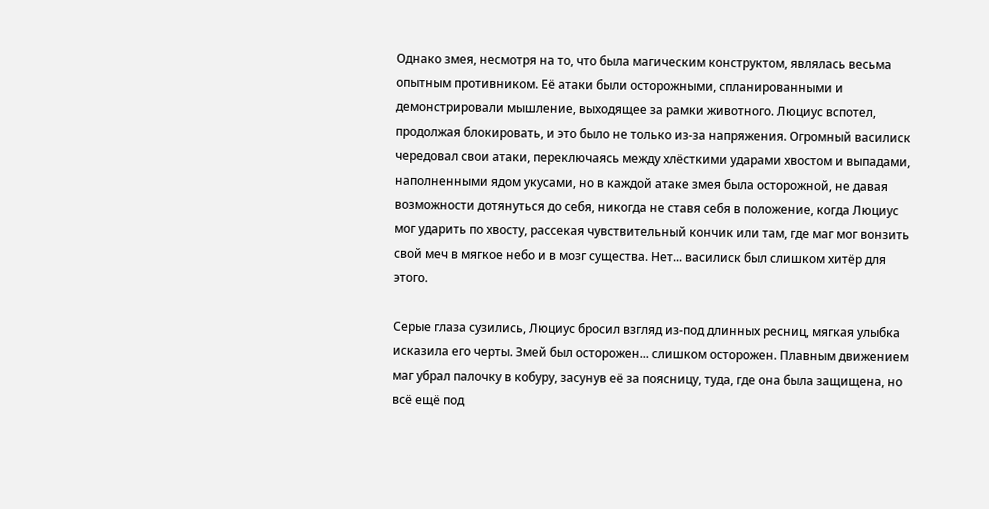Однако змея, несмотря на то, что была магическим конструктом, являлась весьма опытным противником. Её атаки были осторожными, спланированными и демонстрировали мышление, выходящее за рамки животного. Люциус вспотел, продолжая блокировать, и это было не только из-за напряжения. Огромный василиск чередовал свои атаки, переключаясь между хлёсткими ударами хвостом и выпадами, наполненными ядом укусами, но в каждой атаке змея была осторожной, не давая возможности дотянуться до себя, никогда не ставя себя в положение, когда Люциус мог ударить по хвосту, рассекая чувствительный кончик или там, где маг мог вонзить свой меч в мягкое небо и в мозг существа. Нет... василиск был слишком хитёр для этого.

Серые глаза сузились, Люциус бросил взгляд из-под длинных ресниц, мягкая улыбка исказила его черты. Змей был осторожен... слишком осторожен. Плавным движением маг убрал палочку в кобуру, засунув её за поясницу, туда, где она была защищена, но всё ещё под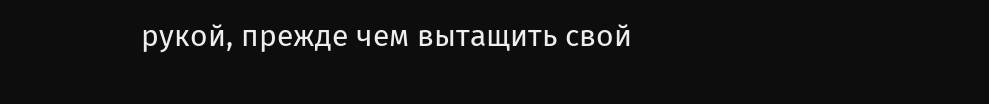рукой, прежде чем вытащить свой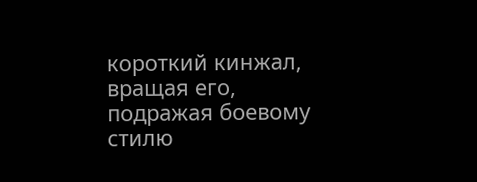короткий кинжал, вращая его, подражая боевому стилю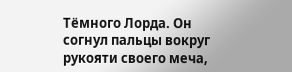Тёмного Лорда. Он согнул пальцы вокруг рукояти своего меча,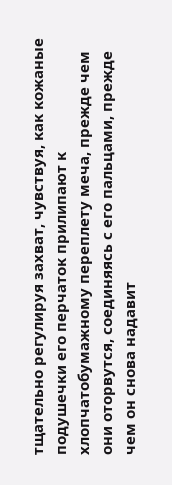тщательно регулируя захват, чувствуя, как кожаные подушечки его перчаток прилипают к хлопчатобумажному переплету меча, прежде чем они оторвутся, соединяясь с его пальцами, прежде чем он снова надавит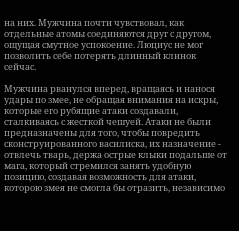на них. Мужчина почти чувствовал, как отдельные атомы соединяются друг с другом, ощущая смутное успокоение. Люциус не мог позволить себе потерять длинный клинок сейчас.

Мужчина рванулся вперед, вращаясь и нанося удары по змее, не обращая внимания на искры, которые его рубящие атаки создавали, сталкиваясь с жесткой чешуей. Атаки не были предназначены для того, чтобы повредить сконструированного василиска, их назначение - отвлечь тварь, держа острые клыки подальше от мага, который стремился занять удобную позицию, создавая возможность для атаки, которою змея не смогла бы отразить, независимо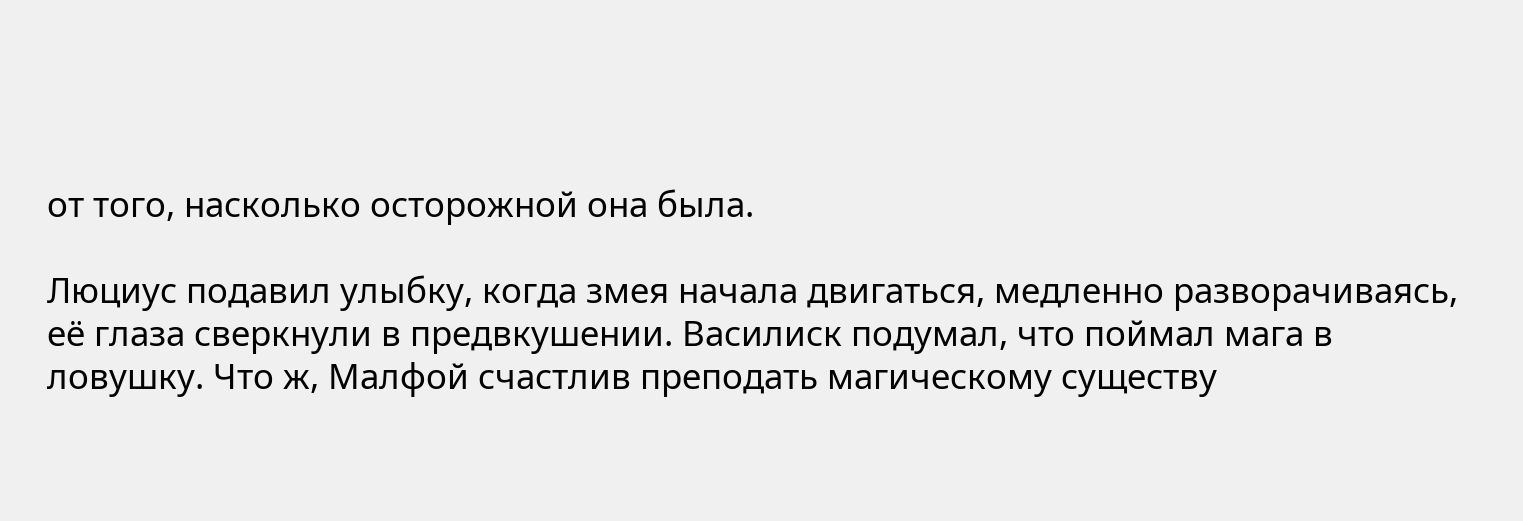от того, насколько осторожной она была.

Люциус подавил улыбку, когда змея начала двигаться, медленно разворачиваясь, её глаза сверкнули в предвкушении. Василиск подумал, что поймал мага в ловушку. Что ж, Малфой счастлив преподать магическому существу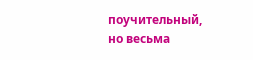поучительный, но весьма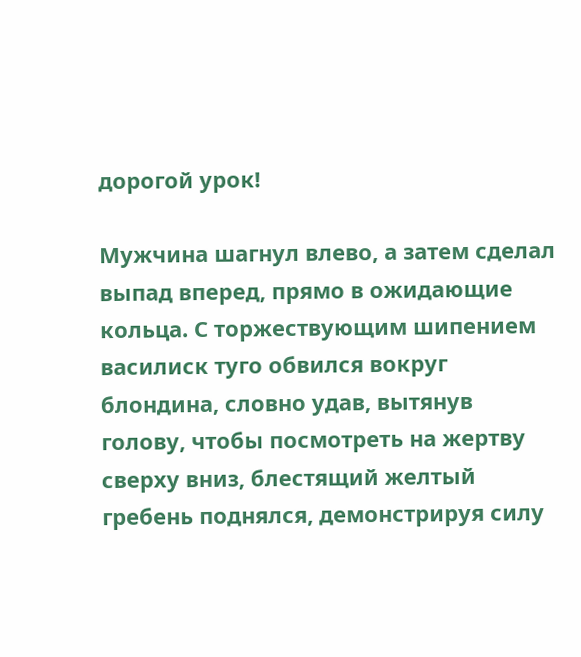дорогой урок!

Мужчина шагнул влево, а затем сделал выпад вперед, прямо в ожидающие кольца. С торжествующим шипением василиск туго обвился вокруг блондина, словно удав, вытянув голову, чтобы посмотреть на жертву сверху вниз, блестящий желтый гребень поднялся, демонстрируя силу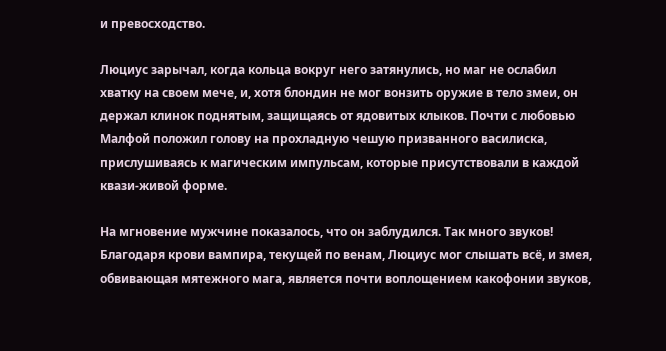и превосходство.

Люциус зарычал, когда кольца вокруг него затянулись, но маг не ослабил хватку на своем мече, и, хотя блондин не мог вонзить оружие в тело змеи, он держал клинок поднятым, защищаясь от ядовитых клыков. Почти с любовью Малфой положил голову на прохладную чешую призванного василиска, прислушиваясь к магическим импульсам, которые присутствовали в каждой квази-живой форме.

На мгновение мужчине показалось, что он заблудился. Так много звуков! Благодаря крови вампира, текущей по венам, Люциус мог слышать всё, и змея, обвивающая мятежного мага, является почти воплощением какофонии звуков,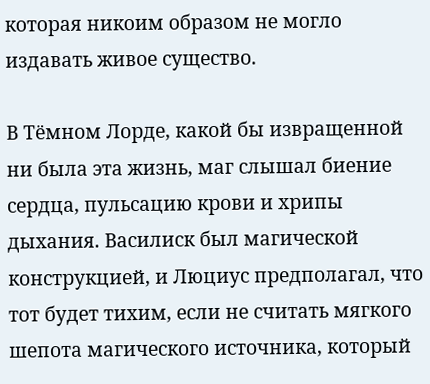которая никоим образом не могло издавать живое существо.

В Тёмном Лорде, какой бы извращенной ни была эта жизнь, маг слышал биение сердца, пульсацию крови и хрипы дыхания. Василиск был магической конструкцией, и Люциус предполагал, что тот будет тихим, если не считать мягкого шепота магического источника, который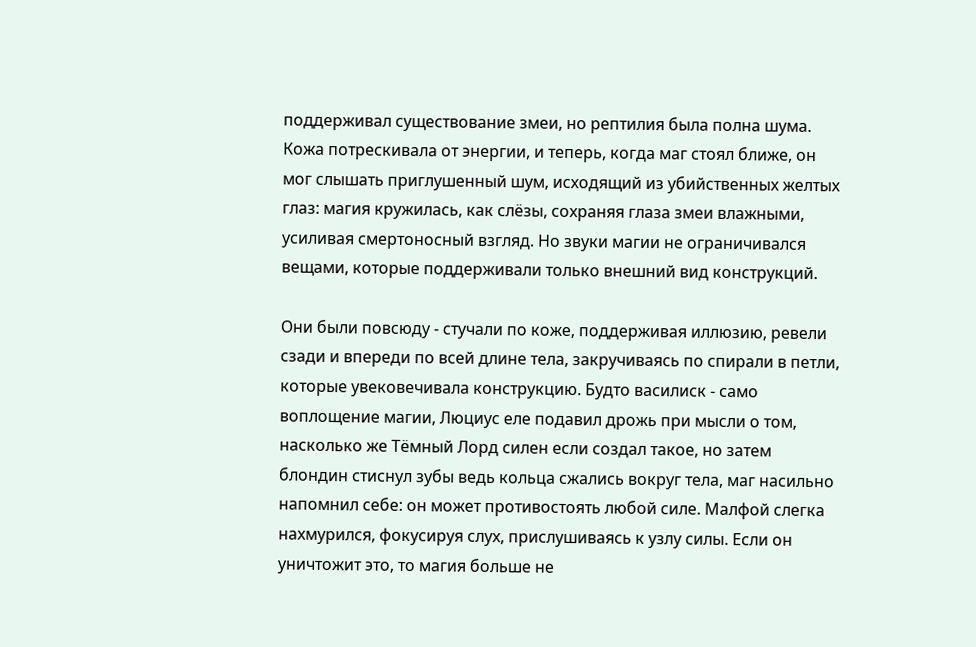поддерживал существование змеи, но рептилия была полна шума. Кожа потрескивала от энергии, и теперь, когда маг стоял ближе, он мог слышать приглушенный шум, исходящий из убийственных желтых глаз: магия кружилась, как слёзы, сохраняя глаза змеи влажными, усиливая смертоносный взгляд. Но звуки магии не ограничивался вещами, которые поддерживали только внешний вид конструкций.

Они были повсюду - стучали по коже, поддерживая иллюзию, ревели сзади и впереди по всей длине тела, закручиваясь по спирали в петли, которые увековечивала конструкцию. Будто василиск - само воплощение магии, Люциус еле подавил дрожь при мысли о том, насколько же Тёмный Лорд силен если создал такое, но затем блондин стиснул зубы ведь кольца сжались вокруг тела, маг насильно напомнил себе: он может противостоять любой силе. Малфой слегка нахмурился, фокусируя слух, прислушиваясь к узлу силы. Если он уничтожит это, то магия больше не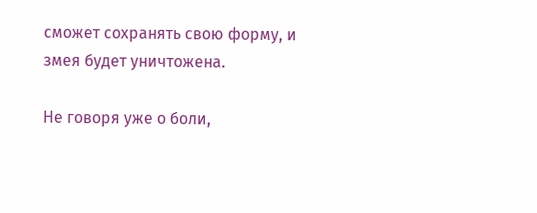сможет сохранять свою форму, и змея будет уничтожена.

Не говоря уже о боли,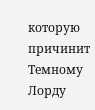которую причинит Темному Лорду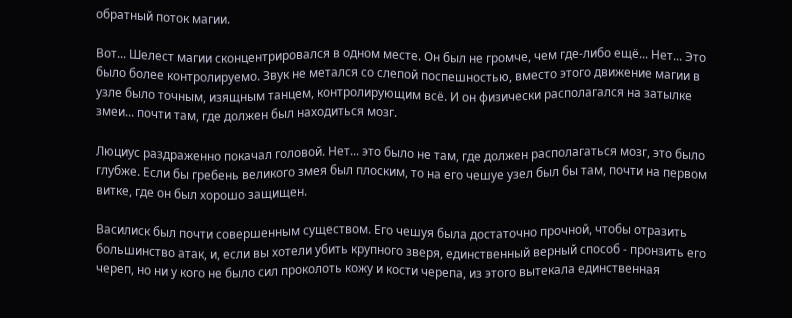обратный поток магии.

Вот... Шелест магии сконцентрировался в одном месте. Он был не громче, чем где-либо ещё... Нет... Это было более контролируемо. Звук не метался со слепой поспешностью, вместо этого движение магии в узле было точным, изящным танцем, контролирующим всё. И он физически располагался на затылке змеи... почти там, где должен был находиться мозг.

Люциус раздраженно покачал головой. Нет... это было не там, где должен располагаться мозг, это было глубже. Если бы гребень великого змея был плоским, то на его чешуе узел был бы там, почти на первом витке, где он был хорошо защищен.

Василиск был почти совершенным существом. Его чешуя была достаточно прочной, чтобы отразить большинство атак, и, если вы хотели убить крупного зверя, единственный верный способ - пронзить его череп, но ни у кого не было сил проколоть кожу и кости черепа, из этого вытекала единственная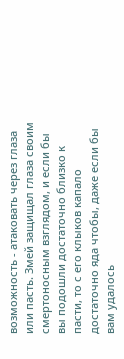возможность - атаковать через глаза или пасть. Змей защищал глаза своим смертоносным взглядом, и если бы вы подошли достаточно близко к пасти, то с его клыков капало достаточно яда чтобы, даже если бы вам удалось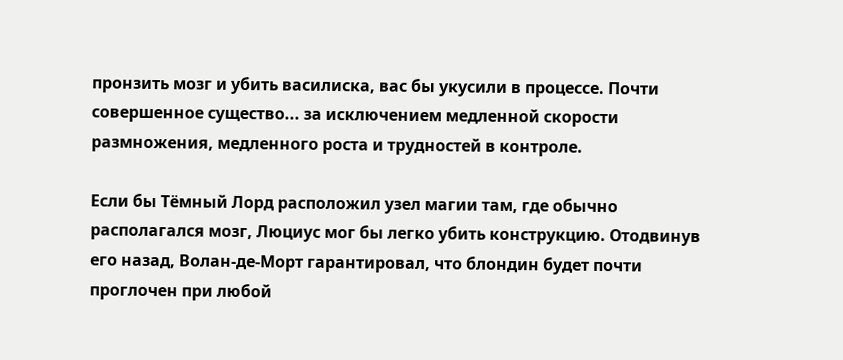пронзить мозг и убить василиска, вас бы укусили в процессе. Почти совершенное существо... за исключением медленной скорости размножения, медленного роста и трудностей в контроле.

Если бы Тёмный Лорд расположил узел магии там, где обычно располагался мозг, Люциус мог бы легко убить конструкцию. Отодвинув его назад, Волан-де-Морт гарантировал, что блондин будет почти проглочен при любой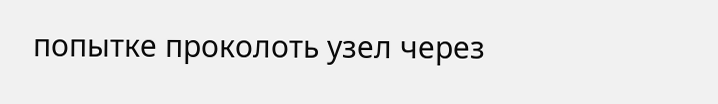попытке проколоть узел через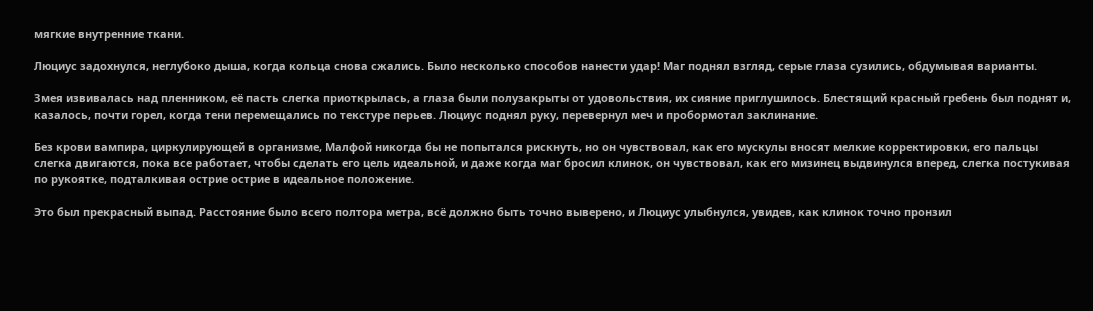мягкие внутренние ткани.

Люциус задохнулся, неглубоко дыша, когда кольца снова сжались. Было несколько способов нанести удар! Маг поднял взгляд, серые глаза сузились, обдумывая варианты.

Змея извивалась над пленником, её пасть слегка приоткрылась, а глаза были полузакрыты от удовольствия, их сияние приглушилось. Блестящий красный гребень был поднят и, казалось, почти горел, когда тени перемещались по текстуре перьев. Люциус поднял руку, перевернул меч и пробормотал заклинание.

Без крови вампира, циркулирующей в организме, Малфой никогда бы не попытался рискнуть, но он чувствовал, как его мускулы вносят мелкие корректировки, его пальцы слегка двигаются, пока все работает, чтобы сделать его цель идеальной, и даже когда маг бросил клинок, он чувствовал, как его мизинец выдвинулся вперед, слегка постукивая по рукоятке, подталкивая острие острие в идеальное положение.

Это был прекрасный выпад. Расстояние было всего полтора метра, всё должно быть точно выверено, и Люциус улыбнулся, увидев, как клинок точно пронзил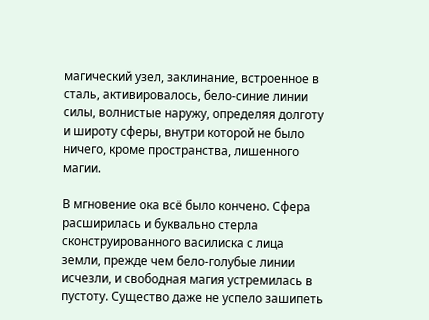магический узел, заклинание, встроенное в сталь, активировалось, бело-синие линии силы, волнистые наружу, определяя долготу и широту сферы, внутри которой не было ничего, кроме пространства, лишенного магии.

В мгновение ока всё было кончено. Сфера расширилась и буквально стерла сконструированного василиска с лица земли, прежде чем бело-голубые линии исчезли, и свободная магия устремилась в пустоту. Существо даже не успело зашипеть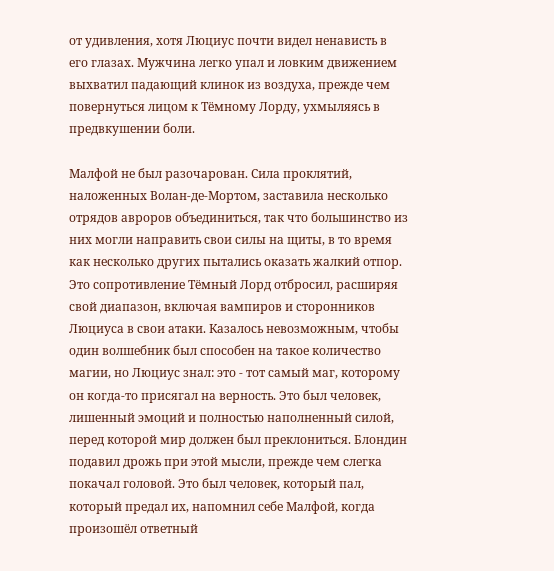от удивления, хотя Люциус почти видел ненависть в его глазах. Мужчина легко упал и ловким движением выхватил падающий клинок из воздуха, прежде чем повернуться лицом к Тёмному Лорду, ухмыляясь в предвкушении боли.

Малфой не был разочарован. Сила проклятий, наложенных Волан-де-Мортом, заставила несколько отрядов авроров объединиться, так что большинство из них могли направить свои силы на щиты, в то время как несколько других пытались оказать жалкий отпор. Это сопротивление Тёмный Лорд отбросил, расширяя свой диапазон, включая вампиров и сторонников Люциуса в свои атаки. Казалось невозможным, чтобы один волшебник был способен на такое количество магии, но Люциус знал: это - тот самый маг, которому он когда-то присягал на верность. Это был человек, лишенный эмоций и полностью наполненный силой, перед которой мир должен был преклониться. Блондин подавил дрожь при этой мысли, прежде чем слегка покачал головой. Это был человек, который пал, который предал их, напомнил себе Малфой, когда произошёл ответный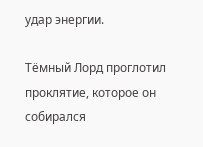удар энергии.

Тёмный Лорд проглотил проклятие, которое он собирался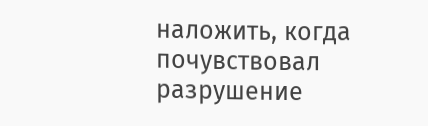наложить, когда почувствовал разрушение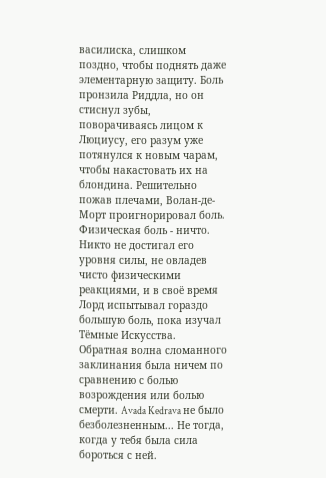василиска, слишком поздно, чтобы поднять даже элементарную защиту. Боль пронзила Риддла, но он стиснул зубы, поворачиваясь лицом к Люциусу, его разум уже потянулся к новым чарам, чтобы накастовать их на блондина. Решительно пожав плечами, Волан-де-Морт проигнорировал боль. Физическая боль - ничто. Никто не достигал его уровня силы, не овладев чисто физическими реакциями, и в своё время Лорд испытывал гораздо большую боль, пока изучал Тёмные Искусства. Обратная волна сломанного заклинания была ничем по сравнению с болью возрождения или болью смерти. Avada Kedrava не было безболезненным... Не тогда, когда у тебя была сила бороться с ней.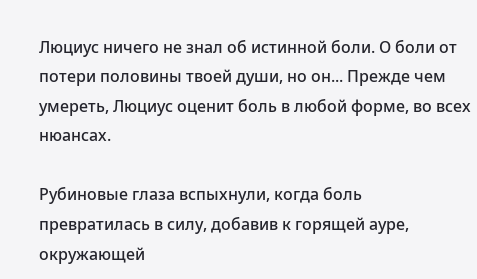Люциус ничего не знал об истинной боли. О боли от потери половины твоей души, но он... Прежде чем умереть, Люциус оценит боль в любой форме, во всех нюансах.

Рубиновые глаза вспыхнули, когда боль превратилась в силу, добавив к горящей ауре, окружающей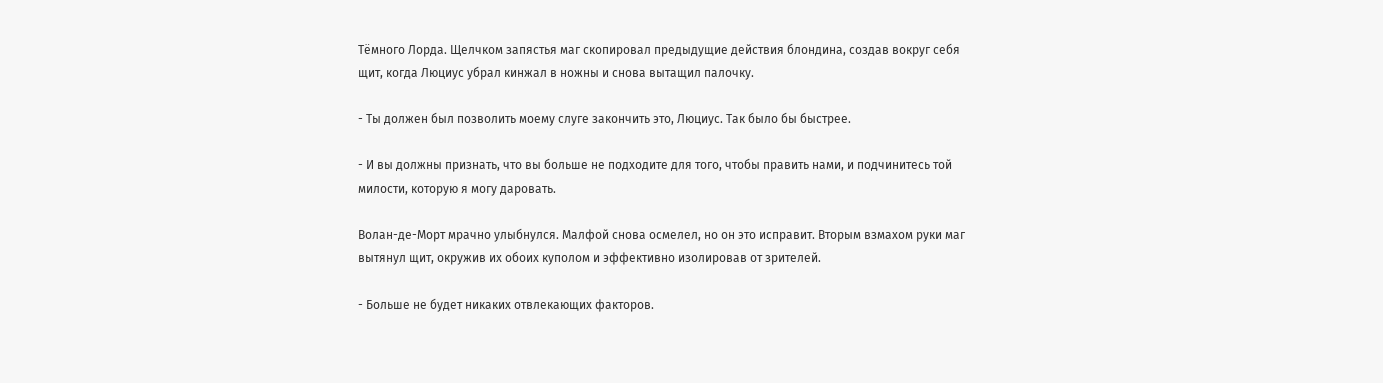Тёмного Лорда. Щелчком запястья маг скопировал предыдущие действия блондина, создав вокруг себя щит, когда Люциус убрал кинжал в ножны и снова вытащил палочку.

- Ты должен был позволить моему слуге закончить это, Люциус. Так было бы быстрее.

- И вы должны признать, что вы больше не подходите для того, чтобы править нами, и подчинитесь той милости, которую я могу даровать.

Волан-де-Морт мрачно улыбнулся. Малфой снова осмелел, но он это исправит. Вторым взмахом руки маг вытянул щит, окружив их обоих куполом и эффективно изолировав от зрителей.

- Больше не будет никаких отвлекающих факторов.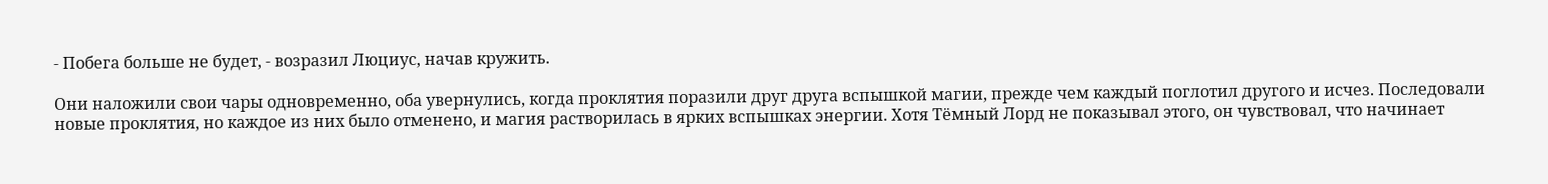- Побега больше не будет, - возразил Люциус, начав кружить.

Они наложили свои чары одновременно, оба увернулись, когда проклятия поразили друг друга вспышкой магии, прежде чем каждый поглотил другого и исчез. Последовали новые проклятия, но каждое из них было отменено, и магия растворилась в ярких вспышках энергии. Хотя Тёмный Лорд не показывал этого, он чувствовал, что начинает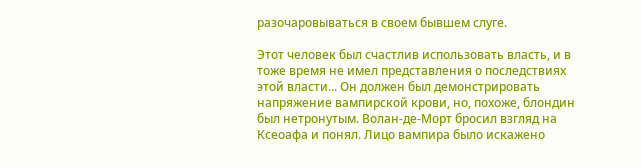разочаровываться в своем бывшем слуге.

Этот человек был счастлив использовать власть, и в тоже время не имел представления о последствиях этой власти... Он должен был демонстрировать напряжение вампирской крови, но, похоже, блондин был нетронутым. Волан-де-Морт бросил взгляд на Ксеоафа и понял. Лицо вампира было искажено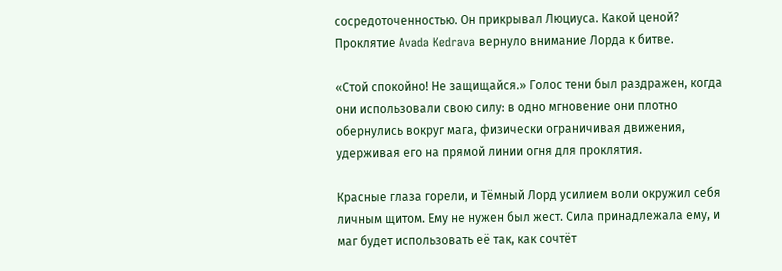сосредоточенностью. Он прикрывал Люциуса. Какой ценой? Проклятие Avada Kedrava вернуло внимание Лорда к битве.

«Стой спокойно! Не защищайся.» Голос тени был раздражен, когда они использовали свою силу: в одно мгновение они плотно обернулись вокруг мага, физически ограничивая движения, удерживая его на прямой линии огня для проклятия.

Красные глаза горели, и Тёмный Лорд усилием воли окружил себя личным щитом. Ему не нужен был жест. Сила принадлежала ему, и маг будет использовать её так, как сочтёт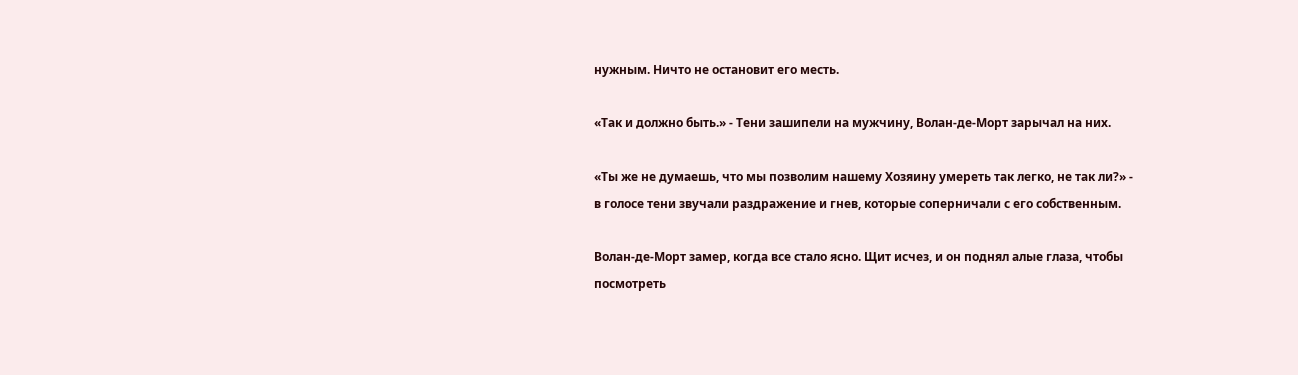нужным. Ничто не остановит его месть.

«Так и должно быть.» - Тени зашипели на мужчину, Волан-де-Морт зарычал на них.

«Ты же не думаешь, что мы позволим нашему Хозяину умереть так легко, не так ли?» - в голосе тени звучали раздражение и гнев, которые соперничали с его собственным.

Волан-де-Морт замер, когда все стало ясно. Щит исчез, и он поднял алые глаза, чтобы посмотреть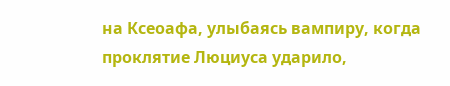на Ксеоафа, улыбаясь вампиру, когда проклятие Люциуса ударило,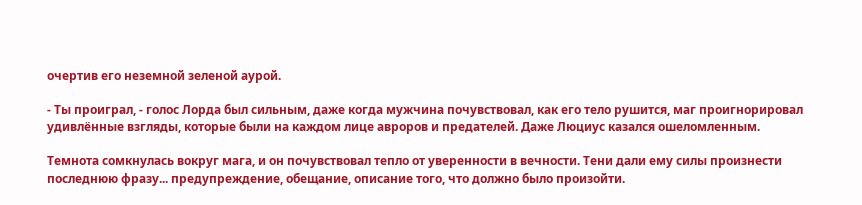очертив его неземной зеленой аурой.

- Ты проиграл, - голос Лорда был сильным, даже когда мужчина почувствовал, как его тело рушится, маг проигнорировал удивлённые взгляды, которые были на каждом лице авроров и предателей. Даже Люциус казался ошеломленным.

Темнота сомкнулась вокруг мага, и он почувствовал тепло от уверенности в вечности. Тени дали ему силы произнести последнюю фразу... предупреждение, обещание, описание того, что должно было произойти.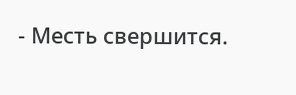- Месть свершится.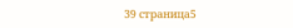39 страница5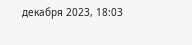декабря 2023, 18:03